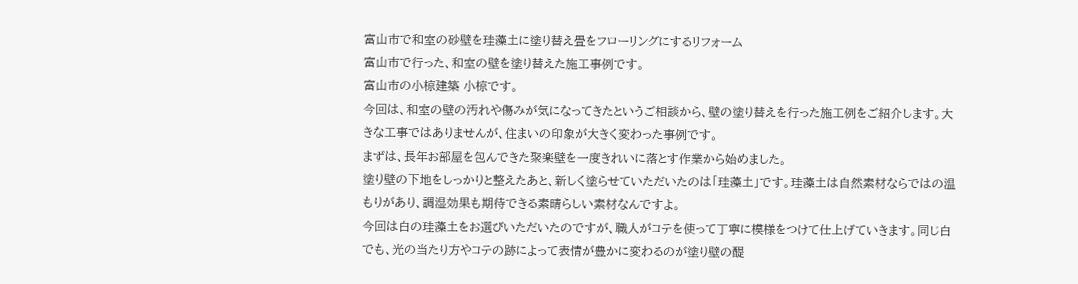富山市で和室の砂壁を珪藻土に塗り替え畳をフローリングにするリフォーム
富山市で行った、和室の壁を塗り替えた施工事例です。
富山市の小椋建築 小椋です。
今回は、和室の壁の汚れや傷みが気になってきたというご相談から、壁の塗り替えを行った施工例をご紹介します。大きな工事ではありませんが、住まいの印象が大きく変わった事例です。
まずは、長年お部屋を包んできた聚楽壁を一度きれいに落とす作業から始めました。
塗り壁の下地をしっかりと整えたあと、新しく塗らせていただいたのは「珪藻土」です。珪藻土は自然素材ならではの温もりがあり、調湿効果も期待できる素晴らしい素材なんですよ。
今回は白の珪藻土をお選びいただいたのですが、職人がコテを使って丁寧に模様をつけて仕上げていきます。同じ白でも、光の当たり方やコテの跡によって表情が豊かに変わるのが塗り壁の醍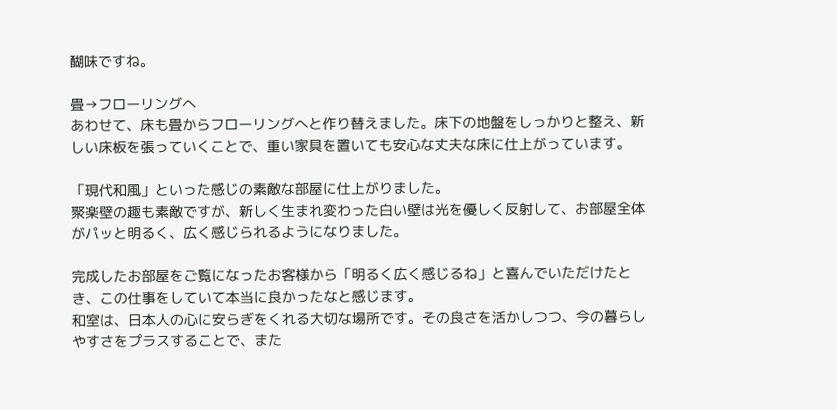醐味ですね。

畳→フローリングへ
あわせて、床も畳からフローリングへと作り替えました。床下の地盤をしっかりと整え、新しい床板を張っていくことで、重い家具を置いても安心な丈夫な床に仕上がっています。

「現代和風」といった感じの素敵な部屋に仕上がりました。
聚楽壁の趣も素敵ですが、新しく生まれ変わった白い壁は光を優しく反射して、お部屋全体がパッと明るく、広く感じられるようになりました。

完成したお部屋をご覧になったお客様から「明るく広く感じるね」と喜んでいただけたとき、この仕事をしていて本当に良かったなと感じます。
和室は、日本人の心に安らぎをくれる大切な場所です。その良さを活かしつつ、今の暮らしやすさをプラスすることで、また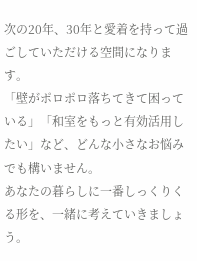次の20年、30年と愛着を持って過ごしていただける空間になります。
「壁がポロポロ落ちてきて困っている」「和室をもっと有効活用したい」など、どんな小さなお悩みでも構いません。
あなたの暮らしに一番しっくりくる形を、一緒に考えていきましょう。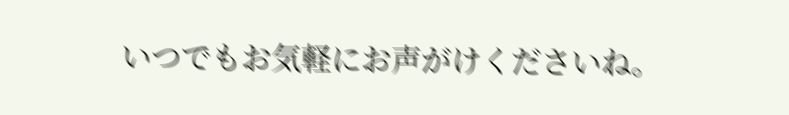いつでもお気軽にお声がけくださいね。